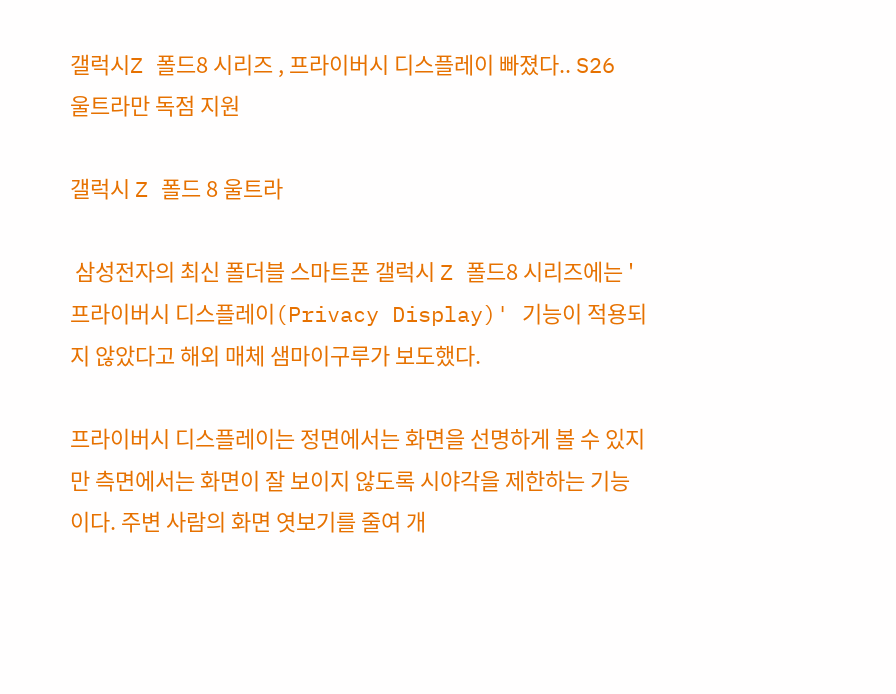갤럭시Z 폴드8 시리즈 , 프라이버시 디스플레이 빠졌다.. S26 울트라만 독점 지원

갤럭시 Z 폴드 8 울트라

 삼성전자의 최신 폴더블 스마트폰 갤럭시 Z 폴드8 시리즈에는 '프라이버시 디스플레이(Privacy Display)' 기능이 적용되지 않았다고 해외 매체 샘마이구루가 보도했다.

프라이버시 디스플레이는 정면에서는 화면을 선명하게 볼 수 있지만 측면에서는 화면이 잘 보이지 않도록 시야각을 제한하는 기능이다. 주변 사람의 화면 엿보기를 줄여 개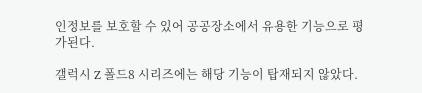인정보를 보호할 수 있어 공공장소에서 유용한 기능으로 평가된다.

갤럭시 Z 폴드8 시리즈에는 해당 기능이 탑재되지 않았다.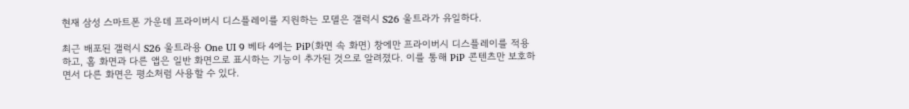현재 삼성 스마트폰 가운데 프라이버시 디스플레이를 지원하는 모델은 갤럭시 S26 울트라가 유일하다.

최근 배포된 갤럭시 S26 울트라용 One UI 9 베타 4에는 PiP(화면 속 화면) 창에만 프라이버시 디스플레이를 적용하고, 홈 화면과 다른 앱은 일반 화면으로 표시하는 기능이 추가된 것으로 알려졌다. 이를 통해 PiP 콘텐츠만 보호하면서 다른 화면은 평소처럼 사용할 수 있다.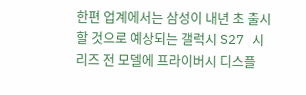한편 업계에서는 삼성이 내년 초 출시할 것으로 예상되는 갤럭시 S27 시리즈 전 모델에 프라이버시 디스플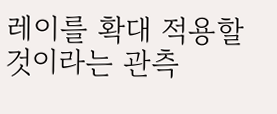레이를 확대 적용할 것이라는 관측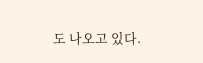도 나오고 있다.